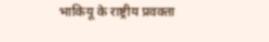भाकियू के राष्ट्रीय प्रवक्ता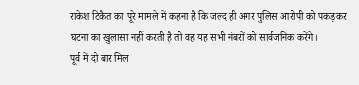राकेश टिकैत का पूरे मामले में कहना है कि जल्द ही अगर पुलिस आरोपी को पकड़कर घटना का खुलासा नहीं करती है तो वह यह सभी नंबरों को सार्वजनिक करेंगे।
पूर्व में दो बार मिल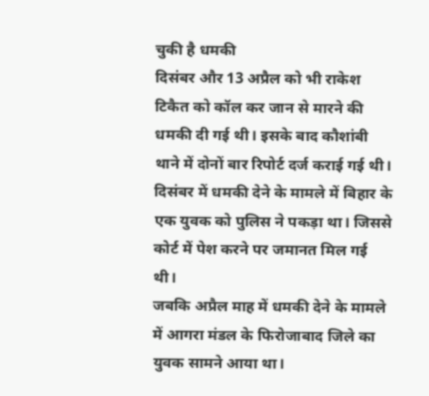चुकी है धमकी
दिसंबर और 13 अप्रैल को भी राकेश टिकैत को कॉल कर जान से मारने की धमकी दी गई थी। इसके बाद कौशांबी थाने में दोनों बार रिपोर्ट दर्ज कराई गई थी। दिसंबर में धमकी देने के मामले में बिहार के एक युवक को पुलिस ने पकड़ा था। जिससे कोर्ट में पेश करने पर जमानत मिल गई थी।
जबकि अप्रैल माह में धमकी देने के मामले में आगरा मंडल के फिरोजाबाद जिले का युवक सामने आया था।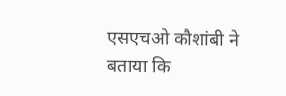एसएचओ कौशांबी ने बताया कि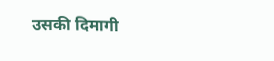उसकी दिमागी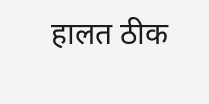हालत ठीक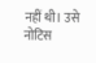नहीं थी। उसे नोटिस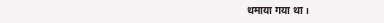थमाया गया था।